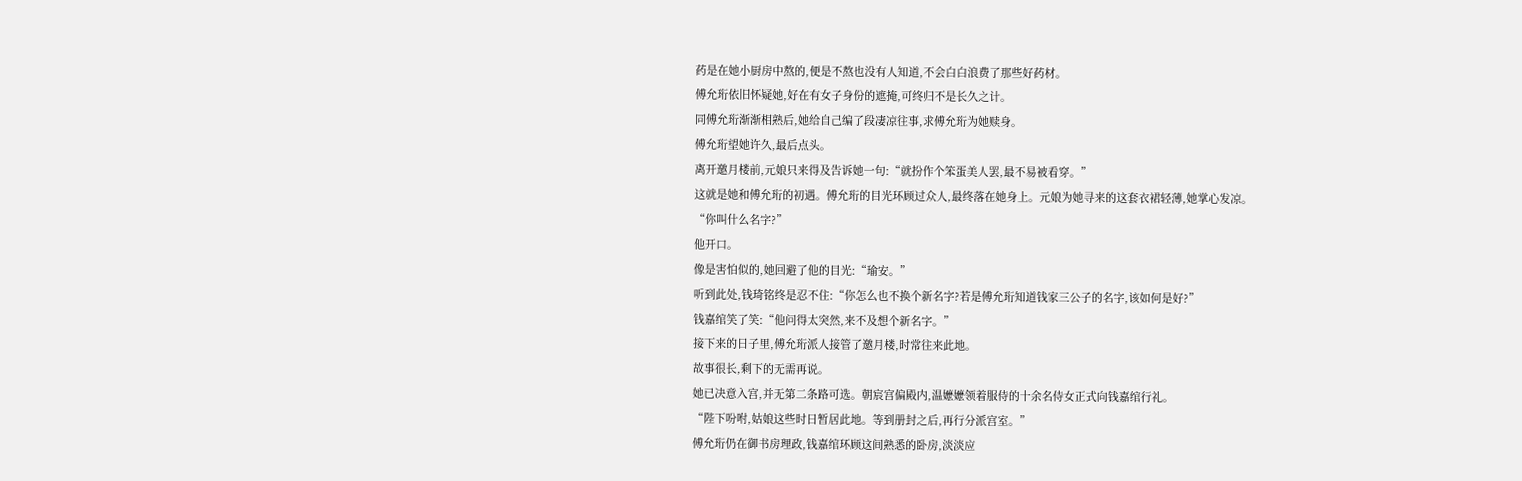药是在她小厨房中熬的,便是不熬也没有人知道,不会白白浪费了那些好药材。
傅允珩依旧怀疑她,好在有女子身份的遮掩,可终归不是长久之计。
同傅允珩渐渐相熟后,她给自己编了段凄凉往事,求傅允珩为她赎身。
傅允珩望她许久,最后点头。
离开邀月楼前,元娘只来得及告诉她一句:“就扮作个笨蛋美人罢,最不易被看穿。”
这就是她和傅允珩的初遇。傅允珩的目光环顾过众人,最终落在她身上。元娘为她寻来的这套衣裙轻薄,她掌心发凉。
“你叫什么名字?”
他开口。
像是害怕似的,她回避了他的目光:“瑜安。”
听到此处,钱琦铭终是忍不住:“你怎么也不换个新名字?若是傅允珩知道钱家三公子的名字,该如何是好?”
钱嘉绾笑了笑:“他问得太突然,来不及想个新名字。”
接下来的日子里,傅允珩派人接管了邀月楼,时常往来此地。
故事很长,剩下的无需再说。
她已决意入宫,并无第二条路可选。朝宸宫偏殿内,温嬷嬷领着服侍的十余名侍女正式向钱嘉绾行礼。
“陛下吩咐,姑娘这些时日暂居此地。等到册封之后,再行分派宫室。”
傅允珩仍在御书房理政,钱嘉绾环顾这间熟悉的卧房,淡淡应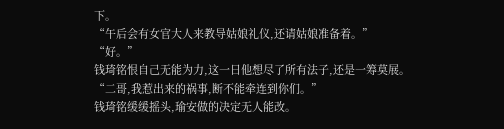下。
“午后会有女官大人来教导姑娘礼仪,还请姑娘准备着。”
“好。”
钱琦铭恨自己无能为力,这一日他想尽了所有法子,还是一筹莫展。
“二哥,我惹出来的祸事,断不能牵连到你们。”
钱琦铭缓缓摇头,瑜安做的决定无人能改。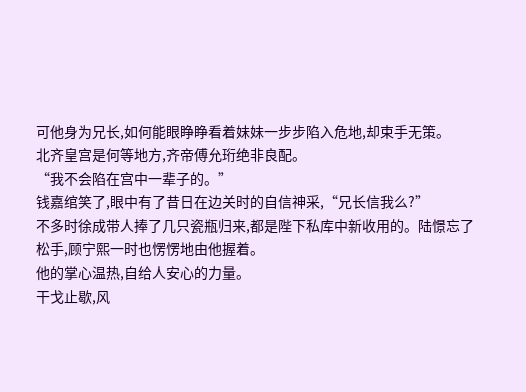可他身为兄长,如何能眼睁睁看着妹妹一步步陷入危地,却束手无策。
北齐皇宫是何等地方,齐帝傅允珩绝非良配。
“我不会陷在宫中一辈子的。”
钱嘉绾笑了,眼中有了昔日在边关时的自信神采,“兄长信我么?”
不多时徐成带人捧了几只瓷瓶归来,都是陛下私库中新收用的。陆憬忘了松手,顾宁熙一时也愣愣地由他握着。
他的掌心温热,自给人安心的力量。
干戈止歇,风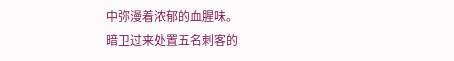中弥漫着浓郁的血腥味。
暗卫过来处置五名刺客的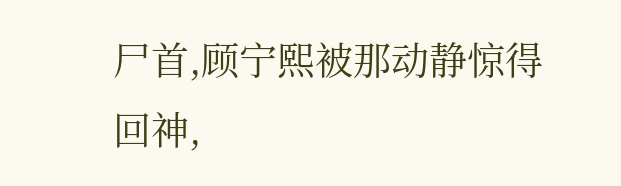尸首,顾宁熙被那动静惊得回神,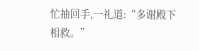忙抽回手,一礼道:“多谢殿下相救。”